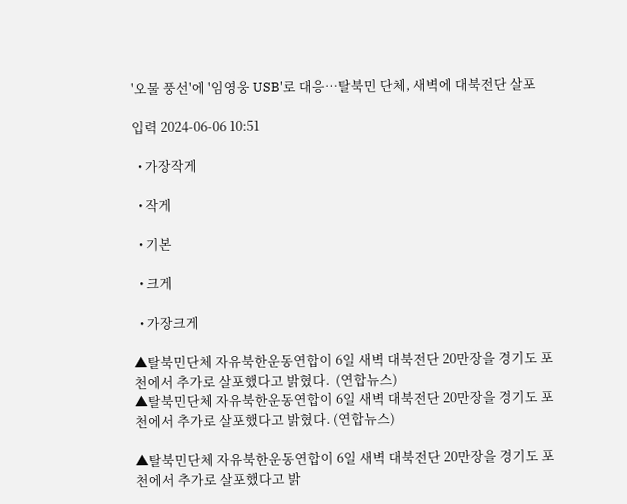'오물 풍선'에 '임영웅 USB'로 대응…탈북민 단체, 새벽에 대북전단 살포

입력 2024-06-06 10:51

  • 가장작게

  • 작게

  • 기본

  • 크게

  • 가장크게

▲탈북민단체 자유북한운동연합이 6일 새벽 대북전단 20만장을 경기도 포천에서 추가로 살포했다고 밝혔다.  (연합뉴스)
▲탈북민단체 자유북한운동연합이 6일 새벽 대북전단 20만장을 경기도 포천에서 추가로 살포했다고 밝혔다. (연합뉴스)

▲탈북민단체 자유북한운동연합이 6일 새벽 대북전단 20만장을 경기도 포천에서 추가로 살포했다고 밝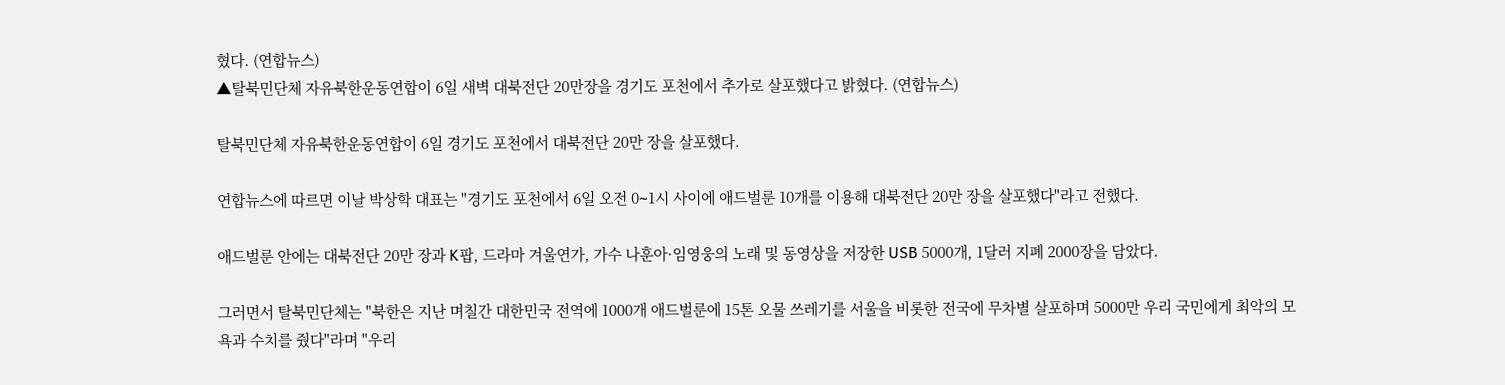혔다. (연합뉴스)
▲탈북민단체 자유북한운동연합이 6일 새벽 대북전단 20만장을 경기도 포천에서 추가로 살포했다고 밝혔다. (연합뉴스)

탈북민단체 자유북한운동연합이 6일 경기도 포천에서 대북전단 20만 장을 살포했다.

연합뉴스에 따르면 이날 박상학 대표는 "경기도 포천에서 6일 오전 0∼1시 사이에 애드벌룬 10개를 이용해 대북전단 20만 장을 살포했다"라고 전했다.

애드벌룬 안에는 대북전단 20만 장과 K팝, 드라마 겨울연가, 가수 나훈아·임영웅의 노래 및 동영상을 저장한 USB 5000개, 1달러 지폐 2000장을 담았다.

그러면서 탈북민단체는 "북한은 지난 며칠간 대한민국 전역에 1000개 애드벌룬에 15톤 오물 쓰레기를 서울을 비롯한 전국에 무차별 살포하며 5000만 우리 국민에게 최악의 모욕과 수치를 줬다"라며 "우리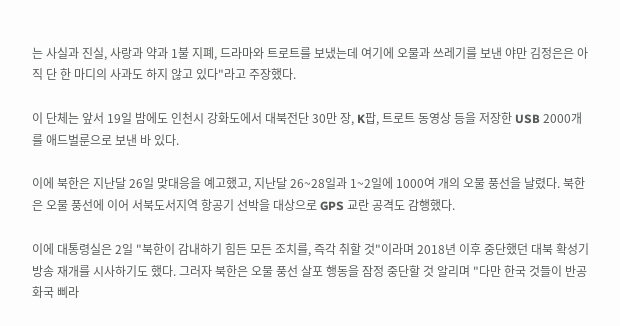는 사실과 진실, 사랑과 약과 1불 지폐, 드라마와 트로트를 보냈는데 여기에 오물과 쓰레기를 보낸 야만 김정은은 아직 단 한 마디의 사과도 하지 않고 있다"라고 주장했다.

이 단체는 앞서 19일 밤에도 인천시 강화도에서 대북전단 30만 장, K팝, 트로트 동영상 등을 저장한 USB 2000개를 애드벌룬으로 보낸 바 있다.

이에 북한은 지난달 26일 맞대응을 예고했고, 지난달 26~28일과 1~2일에 1000여 개의 오물 풍선을 날렸다. 북한은 오물 풍선에 이어 서북도서지역 항공기 선박을 대상으로 GPS 교란 공격도 감행했다.

이에 대통령실은 2일 "북한이 감내하기 힘든 모든 조치를, 즉각 취할 것"이라며 2018년 이후 중단했던 대북 확성기 방송 재개를 시사하기도 했다. 그러자 북한은 오물 풍선 살포 행동을 잠정 중단할 것 알리며 "다만 한국 것들이 반공화국 삐라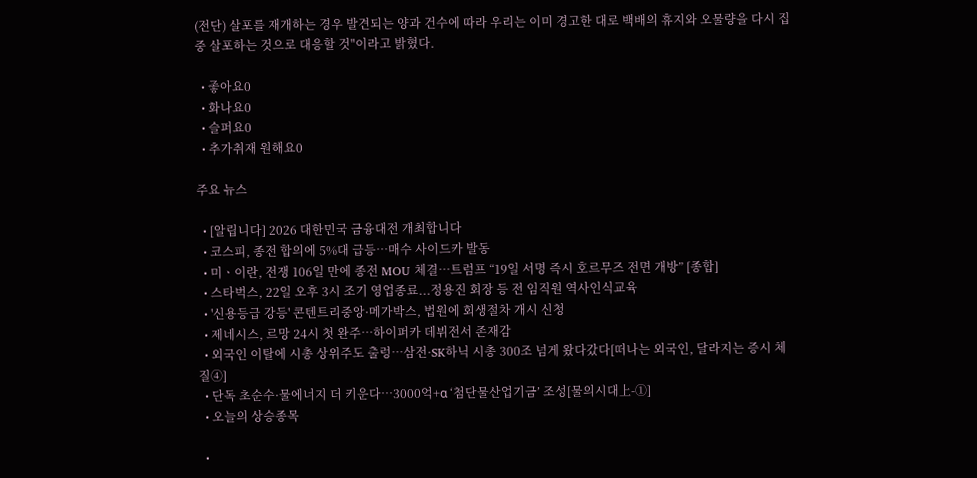(전단) 살포를 재개하는 경우 발견되는 양과 건수에 따라 우리는 이미 경고한 대로 백배의 휴지와 오물량을 다시 집중 살포하는 것으로 대응할 것"이라고 밝혔다.

  • 좋아요0
  • 화나요0
  • 슬퍼요0
  • 추가취재 원해요0

주요 뉴스

  • [알립니다] 2026 대한민국 금융대전 개최합니다
  • 코스피, 종전 합의에 5%대 급등…매수 사이드카 발동
  • 미ㆍ이란, 전쟁 106일 만에 종전 MOU 체결⋯트럼프 “19일 서명 즉시 호르무즈 전면 개방” [종합]
  • 스타벅스, 22일 오후 3시 조기 영업종료...정용진 회장 등 전 임직원 역사인식교육
  • '신용등급 강등' 콘텐트리중앙·메가박스, 법원에 회생절차 개시 신청
  • 제네시스, 르망 24시 첫 완주…하이퍼카 데뷔전서 존재감
  • 외국인 이탈에 시총 상위주도 출렁…삼전·SK하닉 시총 300조 넘게 왔다갔다[떠나는 외국인, 달라지는 증시 체질④]
  • 단독 초순수·물에너지 더 키운다…3000억+α ‘첨단물산업기금’ 조성[물의시대上-①]
  • 오늘의 상승종목

  •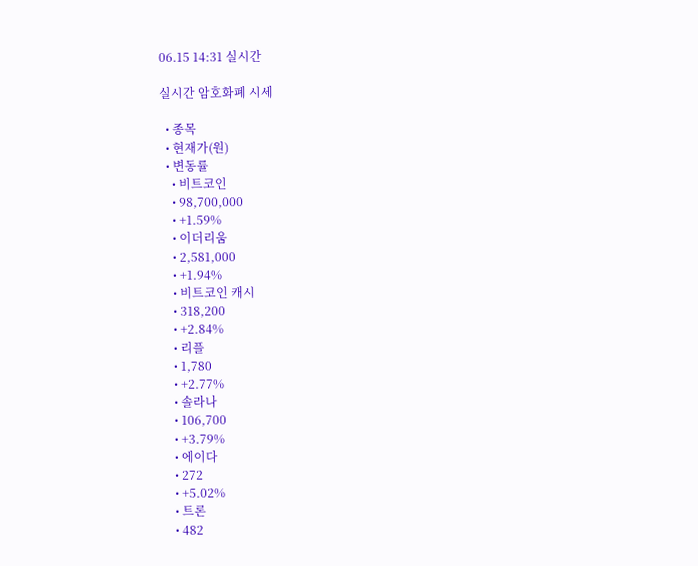06.15 14:31 실시간

실시간 암호화폐 시세

  • 종목
  • 현재가(원)
  • 변동률
    • 비트코인
    • 98,700,000
    • +1.59%
    • 이더리움
    • 2,581,000
    • +1.94%
    • 비트코인 캐시
    • 318,200
    • +2.84%
    • 리플
    • 1,780
    • +2.77%
    • 솔라나
    • 106,700
    • +3.79%
    • 에이다
    • 272
    • +5.02%
    • 트론
    • 482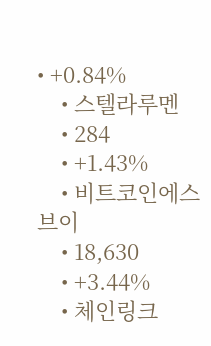• +0.84%
    • 스텔라루멘
    • 284
    • +1.43%
    • 비트코인에스브이
    • 18,630
    • +3.44%
    • 체인링크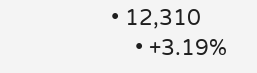• 12,310
    • +3.19%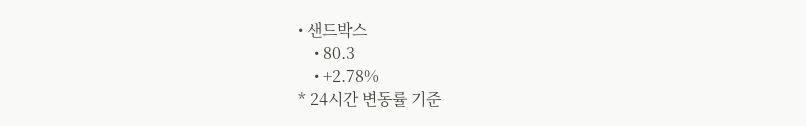• 샌드박스
    • 80.3
    • +2.78%
* 24시간 변동률 기준